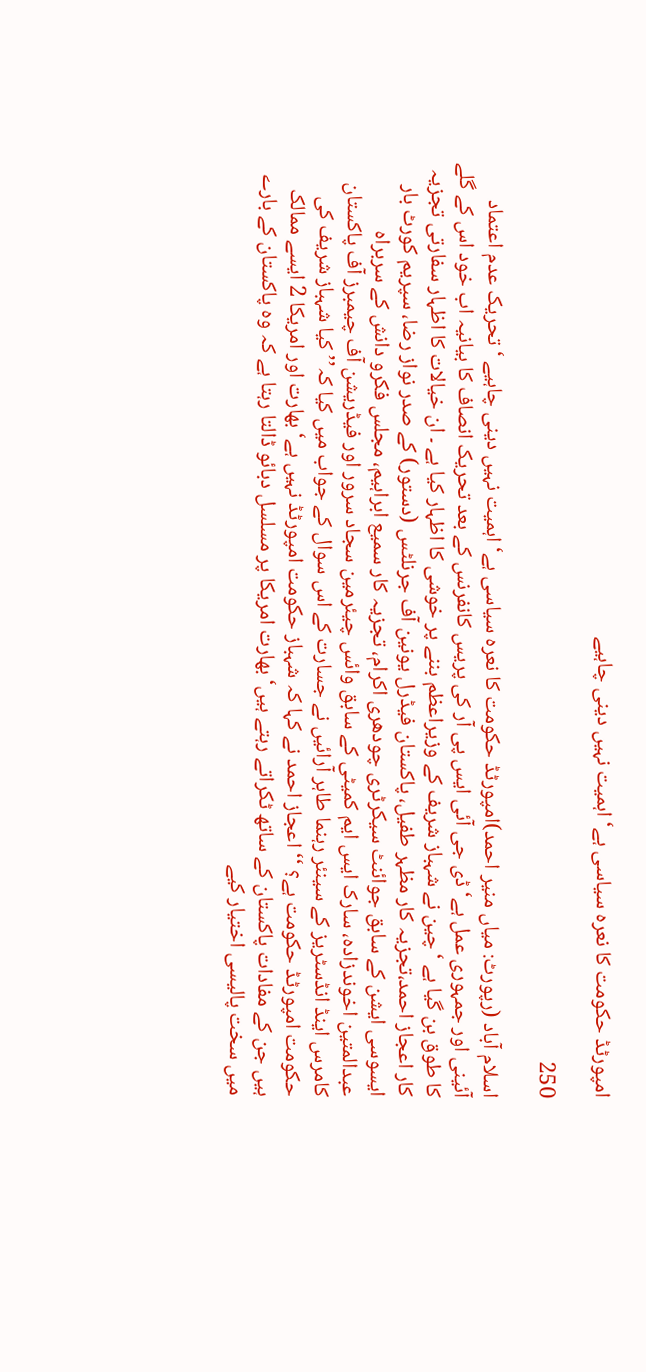امپورٹڈ حکومت کا نعرہ سیاسی ہے‘ اہمیت نہیں دینی چاہیے

250

اسلام آباد (رپورٹ: میاں منیر احمد)امپورٹڈ حکومت کا نعرہ سیاسی ہے‘ اہمیت نہیں دینی چاہیے ‘ تحریک عدم اعتماد آئینی اور جمہوری عمل ہے‘ ڈی جی آئی ایس پی آر کی پریس کانفرنس کے بعد تحریک انصاف کا بیانیہ اب خود اس کے گلے کا طوق بن گیا ہے ‘چین نے شہباز شریف کے وزیراعظم بننے پر خوشی کا اظہار کیا ہے ۔ ان خیالات کا اظہار سفارتی تجزیہ کار اعجاز احمد،تجزیہ کار مظہر طفیل، پاکستان فیڈرل یونین آف جرنلٹس (دستور) کے صدر نواز رضا، سپریم کورٹ بار ایسوسی ایشن کے سابق جوائنٹ سیکرٹری چودھری اکرام، تجزیہ کار سمیع ابراہیم، مجلس فکرو دانش کے سربراہ عبدالمتین اخوندزادہ، سارک ایس ایم کمیٹی کے سابق وائس چیئرمین سجاد سرور اور فیڈریشن آف چیمبرز آف پاکستان کامرس اینڈ انڈسٹریز کے سینئر رہنما طاہر آرائیں نے جسارت کے اس سوال کے جواب میں کیا کہ’’ کیا شہباز شریف کی حکومت امپورٹڈ حکومت ہے؟ ‘‘ اعجاز احمد نے کہا کہ شہباز حکومت امپورٹڈ نہیں ہے‘ بھارت اور امریکا 2 ایسے ممالک ہیں جن کے مفادات پاکستان کے ساتھ ٹکراتے رہتے ہیں‘ بھارت امریکا پر مسلسل دبائو ڈالتا رہتا ہے کہ وہ پاکستان کے بارے میں سخت پالیسی اختیار کیے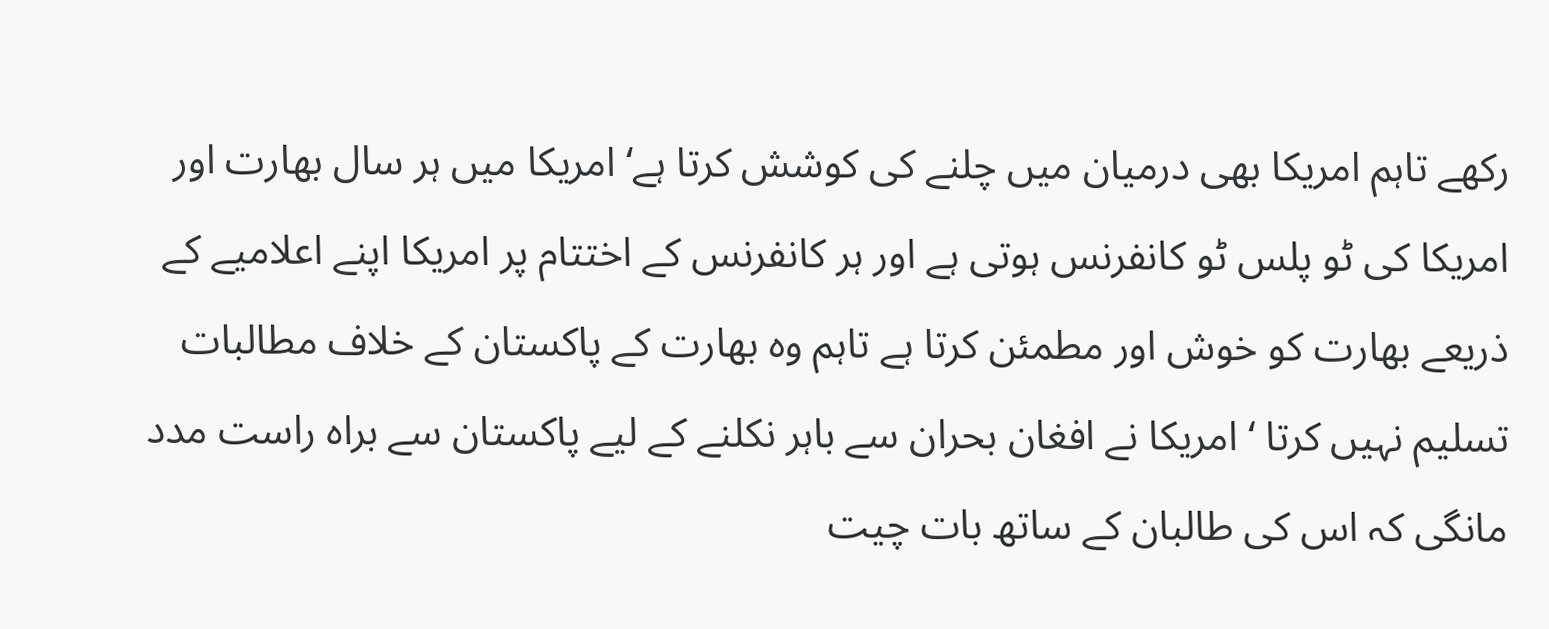رکھے تاہم امریکا بھی درمیان میں چلنے کی کوشش کرتا ہے‘ امریکا میں ہر سال بھارت اور امریکا کی ٹو پلس ٹو کانفرنس ہوتی ہے اور ہر کانفرنس کے اختتام پر امریکا اپنے اعلامیے کے ذریعے بھارت کو خوش اور مطمئن کرتا ہے تاہم وہ بھارت کے پاکستان کے خلاف مطالبات تسلیم نہیں کرتا ‘ امریکا نے افغان بحران سے باہر نکلنے کے لیے پاکستان سے براہ راست مدد مانگی کہ اس کی طالبان کے ساتھ بات چیت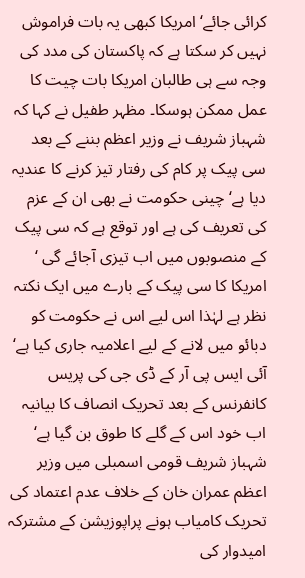کرائی جائے‘ امریکا کبھی یہ بات فراموش نہیں کر سکتا ہے کہ پاکستان کی مدد کی وجہ سے ہی طالبان امریکا بات چیت کا عمل ممکن ہوسکا۔ مظہر طفیل نے کہا کہ شہباز شریف نے وزیر اعظم بننے کے بعد سی پیک پر کام کی رفتار تیز کرنے کا عندیہ دیا ہے‘ چینی حکومت نے بھی ان کے عزم کی تعریف کی ہے اور توقع ہے کہ سی پیک کے منصوبوں میں اب تیزی آجائے گی ‘ امریکا کا سی پیک کے بارے میں ایک نکتہ نظر ہے لہٰذا اس لیے اس نے حکومت کو دبائو میں لانے کے لیے اعلامیہ جاری کیا ہے‘ آئی ایس پی آر کے ڈی جی کی پریس کانفرنس کے بعد تحریک انصاف کا بیانیہ اب خود اس کے گلے کا طوق بن گیا ہے‘ شہباز شریف قومی اسمبلی میں وزیر اعظم عمران خان کے خلاف عدم اعتماد کی تحریک کامیاب ہونے پراپوزیشن کے مشترکہ امیدوار کی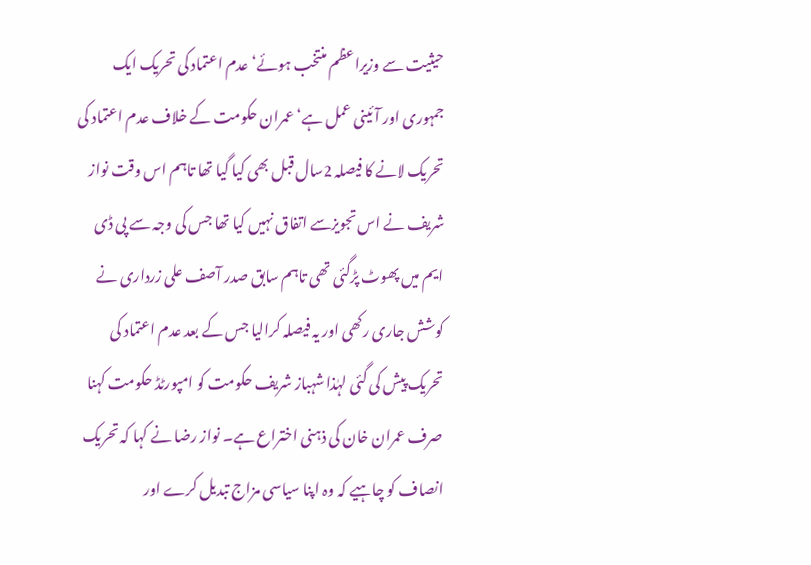حیثیت سے وزیراعظم منتخب ہوئے‘ عدم اعتماد کی تحریک ایک جمہوری اور آئینی عمل ہے‘ عمران حکومت کے خلاف عدم اعتماد کی تحریک لانے کا فیصلہ 2سال قبل بھی کیا گیا تھا تاہم اس وقت نواز شریف نے اس تجویزسے اتفاق نہیں کیا تھا جس کی وجہ سے پی ڈی ایم میں پھوٹ پڑگئی تھی تاہم سابق صدر آصف علی زرداری نے کوشش جاری رکھی اور یہ فیصلہ کرالیا جس کے بعد عدم اعتماد کی تحریک پیش کی گئی لہٰذا شہباز شریف حکومت کو امپورٹڈ حکومت کہنا صرف عمران خان کی ذہنی اختراع ہے۔ نواز رضا نے کہا کہ تحریک انصاف کو چاہیے کہ وہ اپنا سیاسی مزاج تبدیل کرے اور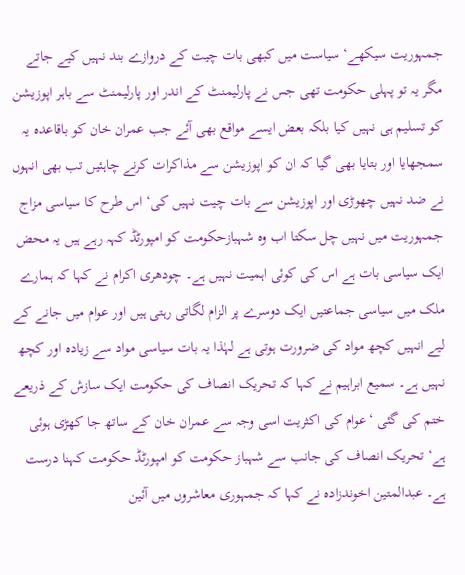جمہوریت سیکھے‘ سیاست میں کبھی بات چیت کے دروازے بند نہیں کیے جاتے مگر یہ تو پہلی حکومت تھی جس نے پارلیمنٹ کے اندر اور پارلیمنٹ سے باہر اپوزیشن کو تسلیم ہی نہیں کیا بلکہ بعض ایسے مواقع بھی آئے جب عمران خان کو باقاعدہ یہ سمجھایا اور بتایا بھی گیا کہ ان کو اپوزیشن سے مذاکرات کرنے چاہئیں تب بھی انہوں نے ضد نہیں چھوڑی اور اپوزیشن سے بات چیت نہیں کی‘ اس طرح کا سیاسی مزاج جمہوریت میں نہیں چل سکتا اب وہ شہبازحکومت کو امپورٹڈ کہہ رہے ہیں یہ محض ایک سیاسی بات ہے اس کی کوئی اہمیت نہیں ہے۔ چودھری اکرام نے کہا کہ ہمارے ملک میں سیاسی جماعتیں ایک دوسرے پر الزام لگاتی رہتی ہیں اور عوام میں جانے کے لیے انہیں کچھ مواد کی ضرورت ہوتی ہے لہٰذا یہ بات سیاسی مواد سے زیادہ اور کچھ نہیں ہے۔ سمیع ابراہیم نے کہا کہ تحریک انصاف کی حکومت ایک سازش کے ذریعے ختم کی گئی ‘عوام کی اکثریت اسی وجہ سے عمران خان کے ساتھ جا کھڑی ہوئی ہے‘ تحریک انصاف کی جانب سے شہباز حکومت کو امپورٹڈ حکومت کہنا درست ہے۔ عبدالمتین اخوندزادہ نے کہا کہ جمہوری معاشروں میں آئین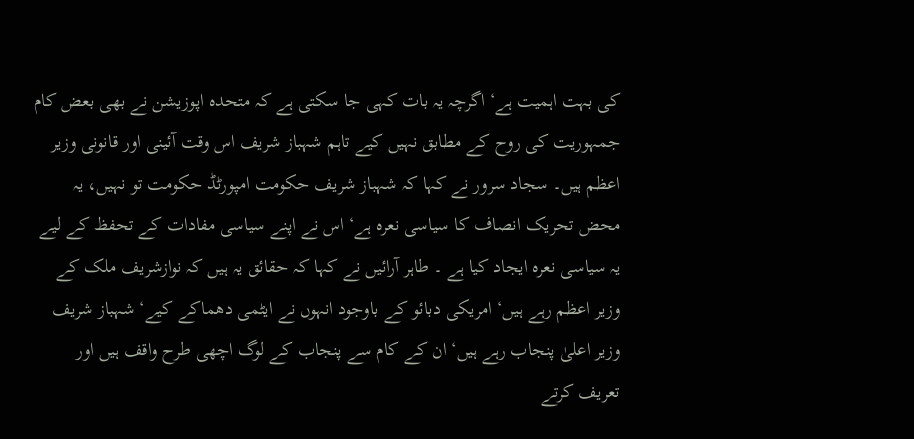کی بہت اہمیت ہے‘ اگرچہ یہ بات کہی جا سکتی ہے کہ متحدہ اپوزیشن نے بھی بعض کام جمہوریت کی روح کے مطابق نہیں کیے تاہم شہباز شریف اس وقت آئینی اور قانونی وزیر اعظم ہیں۔ سجاد سرور نے کہا کہ شہباز شریف حکومت امپورٹڈ حکومت تو نہیں، یہ محض تحریک انصاف کا سیاسی نعرہ ہے‘ اس نے اپنے سیاسی مفادات کے تحفظ کے لیے یہ سیاسی نعرہ ایجاد کیا ہے ۔ طاہر آرائیں نے کہا کہ حقائق یہ ہیں کہ نوازشریف ملک کے وزیر اعظم رہے ہیں‘ امریکی دبائو کے باوجود انہوں نے ایٹمی دھماکے کیے‘ شہباز شریف وزیر اعلیٰ پنجاب رہے ہیں‘ ان کے کام سے پنجاب کے لوگ اچھی طرح واقف ہیں اور تعریف کرتے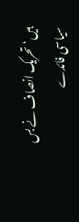ہیں‘ تحریک انصاف نے بس سیاسی فائدے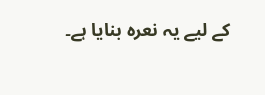کے لیے یہ نعرہ بنایا ہے۔